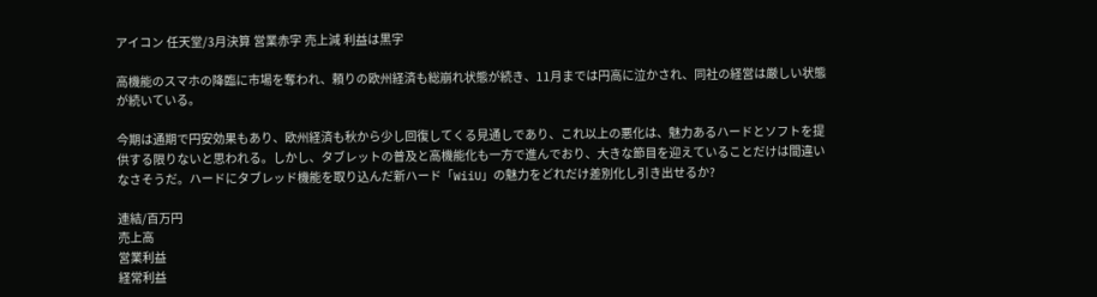アイコン 任天堂/3月決算 営業赤字 売上減 利益は黒字

高機能のスマホの降臨に市場を奪われ、頼りの欧州経済も総崩れ状態が続き、11月までは円高に泣かされ、同社の経営は厳しい状態が続いている。

今期は通期で円安効果もあり、欧州経済も秋から少し回復してくる見通しであり、これ以上の悪化は、魅力あるハードとソフトを提供する限りないと思われる。しかし、タブレットの普及と高機能化も一方で進んでおり、大きな節目を迎えていることだけは間違いなさそうだ。ハードにタブレッド機能を取り込んだ新ハード「WiiU」の魅力をどれだけ差別化し引き出せるか?

連結/百万円
売上高
営業利益
経常利益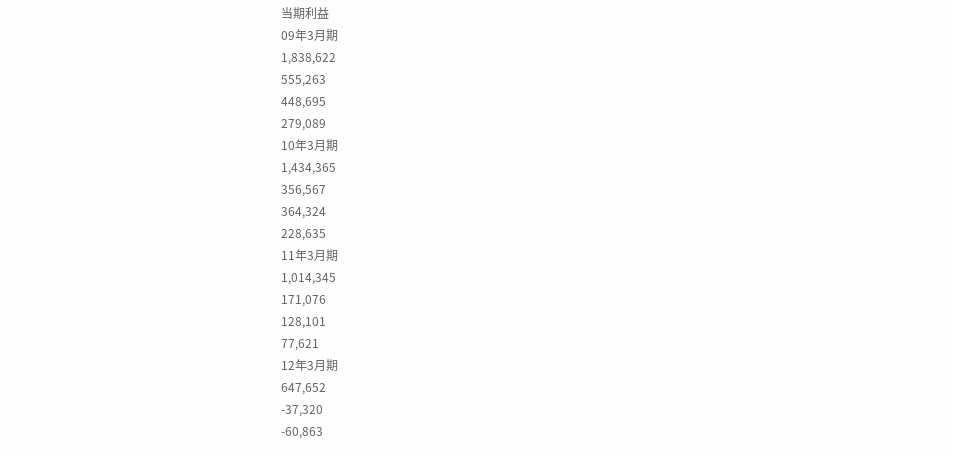当期利益
09年3月期
1,838,622
555,263
448,695
279,089
10年3月期
1,434,365
356,567
364,324
228,635
11年3月期
1,014,345
171,076
128,101
77,621
12年3月期
647,652
-37,320
-60,863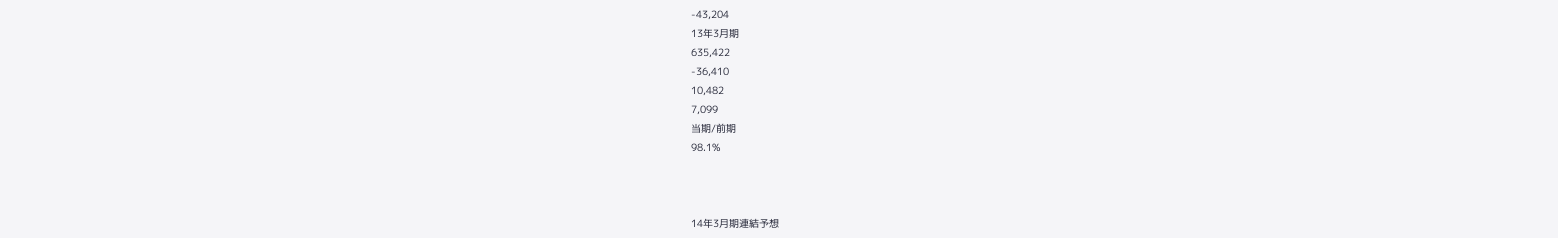-43,204
13年3月期
635,422
-36,410
10,482
7,099
当期/前期
98.1%



14年3月期連結予想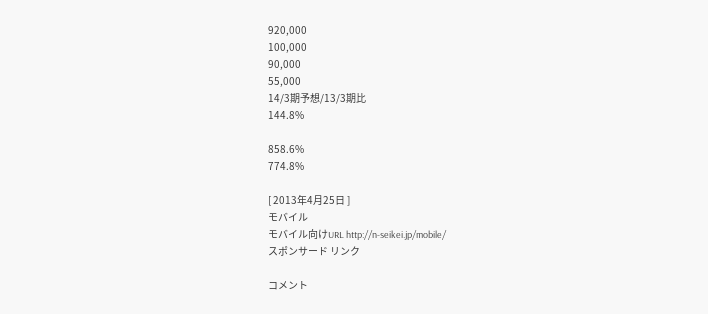920,000
100,000
90,000
55,000
14/3期予想/13/3期比
144.8%

858.6%
774.8%

[ 2013年4月25日 ]
モバイル
モバイル向けURL http://n-seikei.jp/mobile/
スポンサード リンク

コメント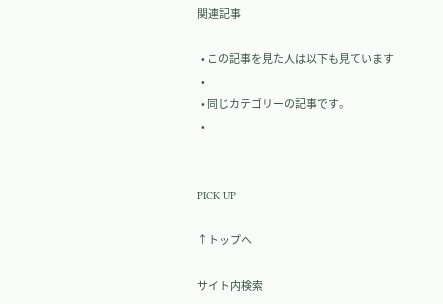関連記事

  • この記事を見た人は以下も見ています
  •
  • 同じカテゴリーの記事です。
  •


PICK UP

↑トップへ

サイト内検索